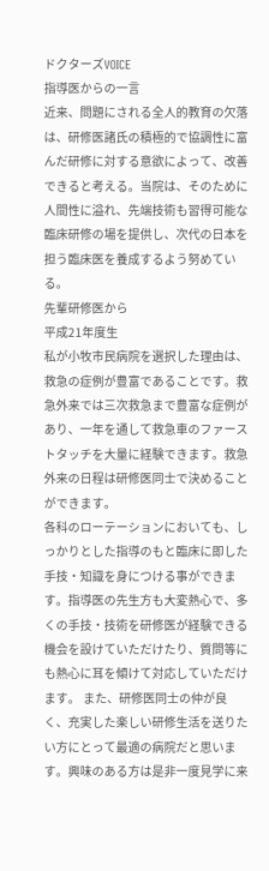ドクターズVOICE
指導医からの一言
近来、問題にされる全人的教育の欠落は、研修医諸氏の積極的で協調性に富んだ研修に対する意欲によって、改善できると考える。当院は、そのために人間性に溢れ、先端技術も習得可能な臨床研修の場を提供し、次代の日本を担う臨床医を養成するよう努めている。
先輩研修医から
平成21年度生
私が小牧市民病院を選択した理由は、救急の症例が豊富であることです。救急外来では三次救急まで豊富な症例があり、一年を通して救急車のファーストタッチを大量に経験できます。救急外来の日程は研修医同士で決めることができます。
各科のローテーションにおいても、しっかりとした指導のもと臨床に即した手技・知識を身につける事ができます。指導医の先生方も大変熱心で、多くの手技・技術を研修医が経験できる機会を設けていただけたり、質問等にも熱心に耳を傾けて対応していただけます。 また、研修医同士の仲が良く、充実した楽しい研修生活を送りたい方にとって最適の病院だと思います。興味のある方は是非一度見学に来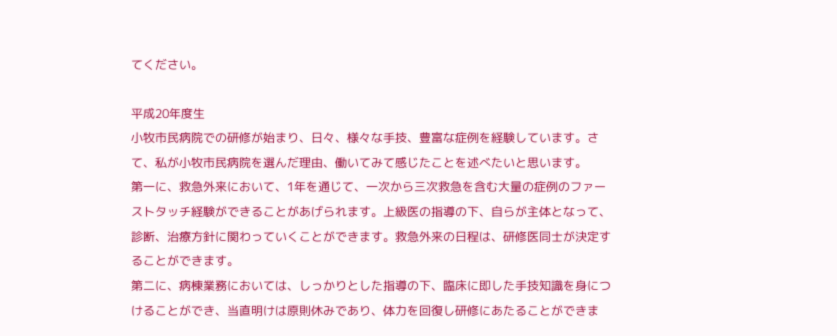てください。

平成20年度生
小牧市民病院での研修が始まり、日々、様々な手技、豊富な症例を経験しています。さて、私が小牧市民病院を選んだ理由、働いてみて感じたことを述べたいと思います。
第一に、救急外来において、1年を通じて、一次から三次救急を含む大量の症例のファーストタッチ経験ができることがあげられます。上級医の指導の下、自らが主体となって、診断、治療方針に関わっていくことができます。救急外来の日程は、研修医同士が決定することができます。
第二に、病棟業務においては、しっかりとした指導の下、臨床に即した手技知識を身につけることができ、当直明けは原則休みであり、体力を回復し研修にあたることができま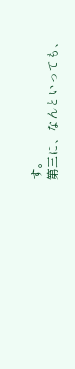す。
第三に、なんといっても、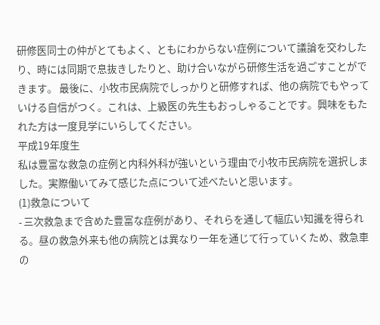研修医同士の仲がとてもよく、ともにわからない症例について議論を交わしたり、時には同期で息抜きしたりと、助け合いながら研修生活を過ごすことができます。 最後に、小牧市民病院でしっかりと研修すれば、他の病院でもやっていける自信がつく。これは、上級医の先生もおっしゃることです。興味をもたれた方は一度見学にいらしてください。
平成19年度生
私は豊富な救急の症例と内科外科が強いという理由で小牧市民病院を選択しました。実際働いてみて感じた点について述べたいと思います。
(1)救急について
- 三次救急まで含めた豊富な症例があり、それらを通して幅広い知識を得られる。昼の救急外来も他の病院とは異なり一年を通じて行っていくため、救急車の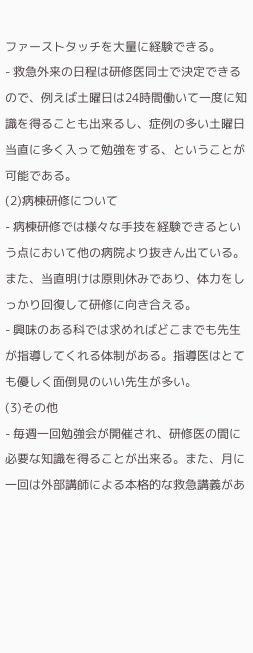ファーストタッチを大量に経験できる。
- 救急外来の日程は研修医同士で決定できるので、例えば土曜日は24時間働いて一度に知識を得ることも出来るし、症例の多い土曜日当直に多く入って勉強をする、ということが可能である。
(2)病棟研修について
- 病棟研修では様々な手技を経験できるという点において他の病院より抜きん出ている。また、当直明けは原則休みであり、体力をしっかり回復して研修に向き合える。
- 興味のある科では求めればどこまでも先生が指導してくれる体制がある。指導医はとても優しく面倒見のいい先生が多い。
(3)その他
- 毎週一回勉強会が開催され、研修医の間に必要な知識を得ることが出来る。また、月に一回は外部講師による本格的な救急講義があ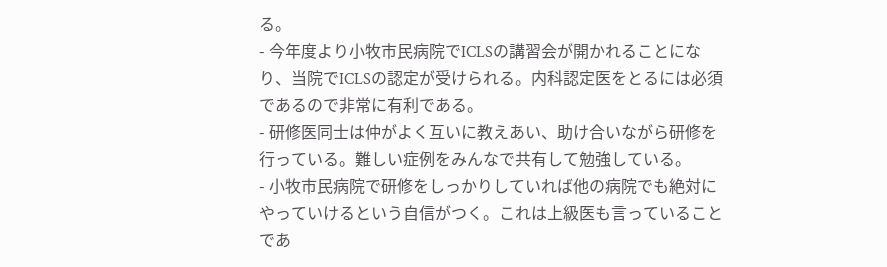る。
- 今年度より小牧市民病院でICLSの講習会が開かれることになり、当院でICLSの認定が受けられる。内科認定医をとるには必須であるので非常に有利である。
- 研修医同士は仲がよく互いに教えあい、助け合いながら研修を行っている。難しい症例をみんなで共有して勉強している。
- 小牧市民病院で研修をしっかりしていれば他の病院でも絶対にやっていけるという自信がつく。これは上級医も言っていることであ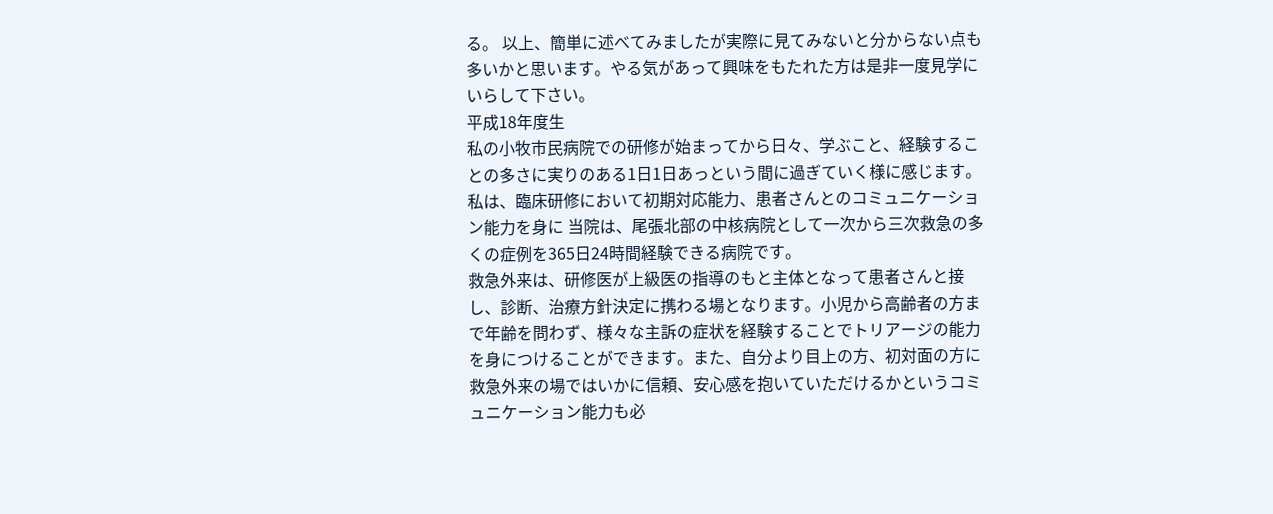る。 以上、簡単に述べてみましたが実際に見てみないと分からない点も多いかと思います。やる気があって興味をもたれた方は是非一度見学にいらして下さい。
平成18年度生
私の小牧市民病院での研修が始まってから日々、学ぶこと、経験することの多さに実りのある1日1日あっという間に過ぎていく様に感じます。私は、臨床研修において初期対応能力、患者さんとのコミュニケーション能力を身に 当院は、尾張北部の中核病院として一次から三次救急の多くの症例を365日24時間経験できる病院です。
救急外来は、研修医が上級医の指導のもと主体となって患者さんと接し、診断、治療方針決定に携わる場となります。小児から高齢者の方まで年齢を問わず、様々な主訴の症状を経験することでトリアージの能力を身につけることができます。また、自分より目上の方、初対面の方に救急外来の場ではいかに信頼、安心感を抱いていただけるかというコミュニケーション能力も必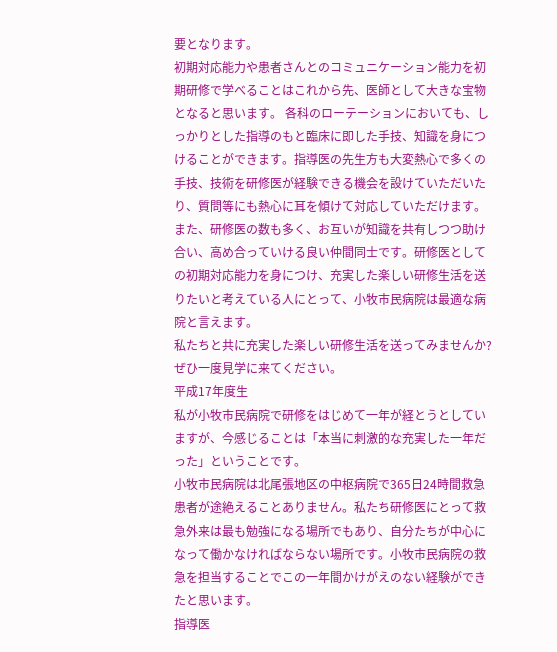要となります。
初期対応能力や患者さんとのコミュニケーション能力を初期研修で学べることはこれから先、医師として大きな宝物となると思います。 各科のローテーションにおいても、しっかりとした指導のもと臨床に即した手技、知識を身につけることができます。指導医の先生方も大変熱心で多くの手技、技術を研修医が経験できる機会を設けていただいたり、質問等にも熱心に耳を傾けて対応していただけます。
また、研修医の数も多く、お互いが知識を共有しつつ助け合い、高め合っていける良い仲間同士です。研修医としての初期対応能力を身につけ、充実した楽しい研修生活を送りたいと考えている人にとって、小牧市民病院は最適な病院と言えます。
私たちと共に充実した楽しい研修生活を送ってみませんか?ぜひ一度見学に来てください。
平成17年度生
私が小牧市民病院で研修をはじめて一年が経とうとしていますが、今感じることは「本当に刺激的な充実した一年だった」ということです。
小牧市民病院は北尾張地区の中枢病院で365日24時間救急患者が途絶えることありません。私たち研修医にとって救急外来は最も勉強になる場所でもあり、自分たちが中心になって働かなければならない場所です。小牧市民病院の救急を担当することでこの一年間かけがえのない経験ができたと思います。
指導医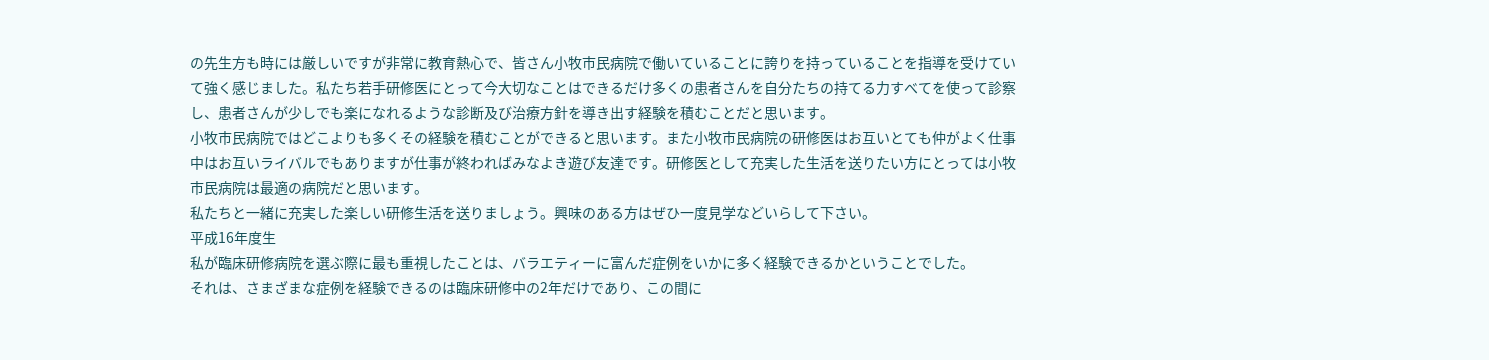の先生方も時には厳しいですが非常に教育熱心で、皆さん小牧市民病院で働いていることに誇りを持っていることを指導を受けていて強く感じました。私たち若手研修医にとって今大切なことはできるだけ多くの患者さんを自分たちの持てる力すべてを使って診察し、患者さんが少しでも楽になれるような診断及び治療方針を導き出す経験を積むことだと思います。
小牧市民病院ではどこよりも多くその経験を積むことができると思います。また小牧市民病院の研修医はお互いとても仲がよく仕事中はお互いライバルでもありますが仕事が終わればみなよき遊び友達です。研修医として充実した生活を送りたい方にとっては小牧市民病院は最適の病院だと思います。
私たちと一緒に充実した楽しい研修生活を送りましょう。興味のある方はぜひ一度見学などいらして下さい。
平成16年度生
私が臨床研修病院を選ぶ際に最も重視したことは、バラエティーに富んだ症例をいかに多く経験できるかということでした。
それは、さまざまな症例を経験できるのは臨床研修中の2年だけであり、この間に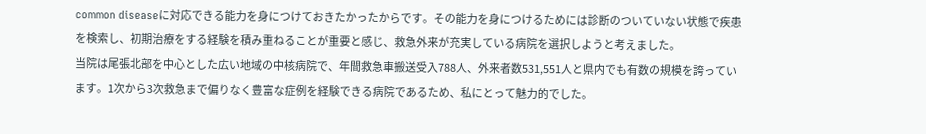common diseaseに対応できる能力を身につけておきたかったからです。その能力を身につけるためには診断のついていない状態で疾患を検索し、初期治療をする経験を積み重ねることが重要と感じ、救急外来が充実している病院を選択しようと考えました。
当院は尾張北部を中心とした広い地域の中核病院で、年間救急車搬送受入788人、外来者数531,551人と県内でも有数の規模を誇っています。1次から3次救急まで偏りなく豊富な症例を経験できる病院であるため、私にとって魅力的でした。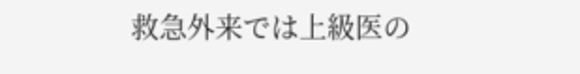救急外来では上級医の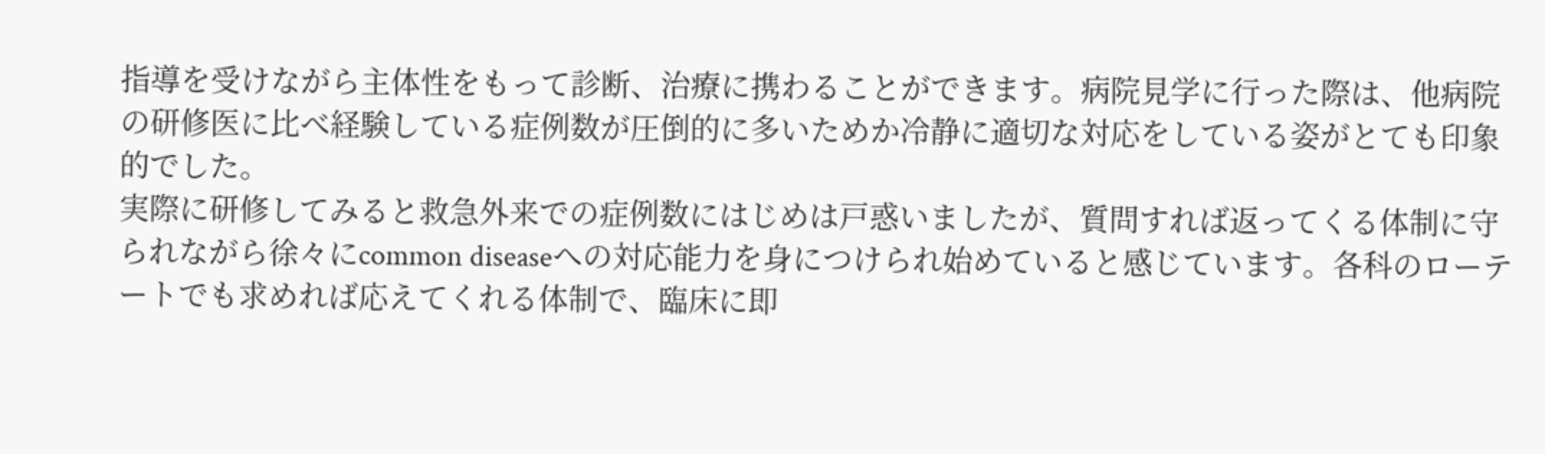指導を受けながら主体性をもって診断、治療に携わることができます。病院見学に行った際は、他病院の研修医に比べ経験している症例数が圧倒的に多いためか冷静に適切な対応をしている姿がとても印象的でした。
実際に研修してみると救急外来での症例数にはじめは戸惑いましたが、質問すれば返ってくる体制に守られながら徐々にcommon diseaseへの対応能力を身につけられ始めていると感じています。各科のローテートでも求めれば応えてくれる体制で、臨床に即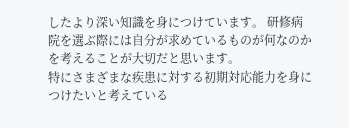したより深い知識を身につけています。 研修病院を選ぶ際には自分が求めているものが何なのかを考えることが大切だと思います。
特にさまざまな疾患に対する初期対応能力を身につけたいと考えている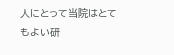人にとって当院はとてもよい研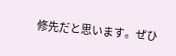修先だと思います。ぜひ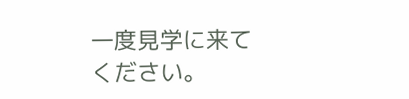一度見学に来てください。